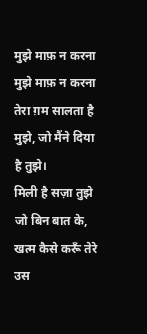मुझे माफ़ न करना
मुझे माफ़ न करना
तेरा ग़म सालता है मुझे, जो मैंने दिया है तुझे।
मिली है सज़ा तुझे जो बिन बात के,
खत्म कैसे करूँ तेरे उस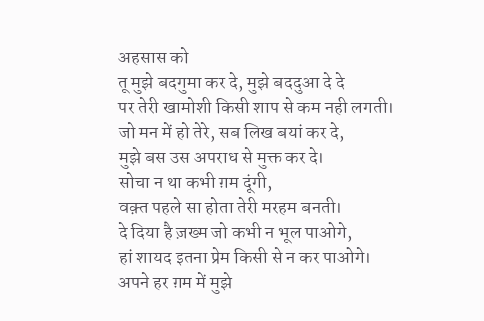अहसास को
तू मुझे बदगुमा कर दे, मुझे बददुआ दे दे
पर तेरी खामोशी किसी शाप से कम नही लगती।
जो मन में हो तेरे, सब लिख बयां कर दे,
मुझे बस उस अपराध से मुक्त कर दे।
सोचा न था कभी ग़म दूंगी,
वक़्त पहले सा होता तेरी मरहम बनती।
दे दिया है ज़ख्म जो कभी न भूल पाओगे,
हां शायद इतना प्रेम किसी से न कर पाओगे।
अपने हर ग़म में मुझे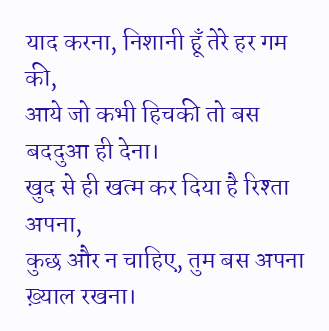याद करना, निशानी हूँ तेरे हर गम की,
आये जो कभी हिचकी तो बस बददुआ ही देना।
खुद से ही खत्म कर दिया है रिश्ता अपना,
कुछ और न चाहिए, तुम बस अपना ख़्याल रखना।